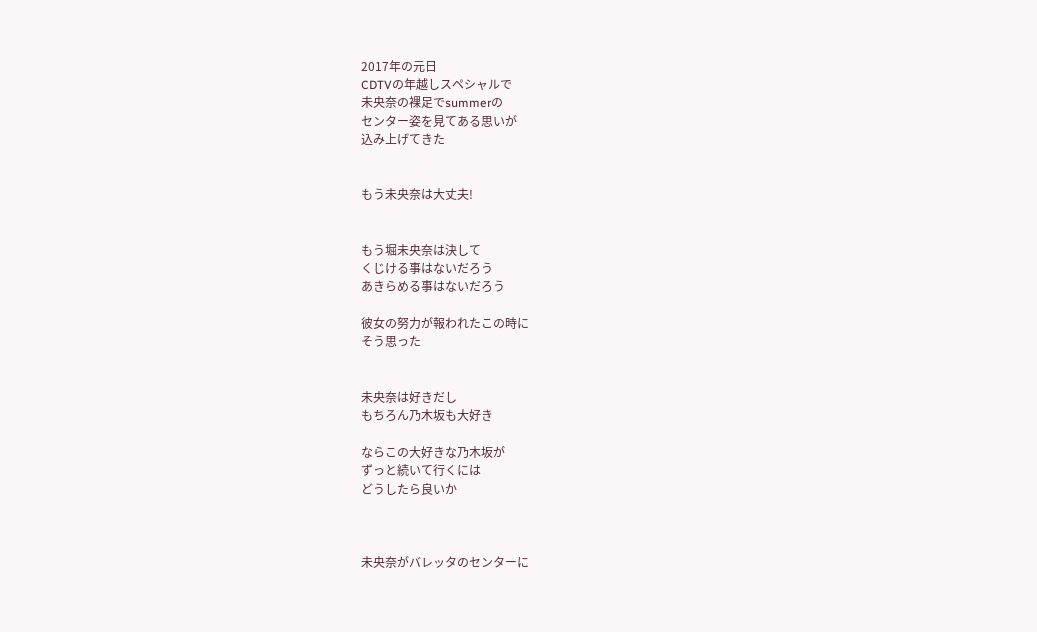2017年の元日
CDTVの年越しスペシャルで
未央奈の裸足でsummerの
センター姿を見てある思いが
込み上げてきた


もう未央奈は大丈夫!


もう堀未央奈は決して
くじける事はないだろう
あきらめる事はないだろう

彼女の努力が報われたこの時に
そう思った


未央奈は好きだし
もちろん乃木坂も大好き

ならこの大好きな乃木坂が
ずっと続いて行くには
どうしたら良いか



未央奈がバレッタのセンターに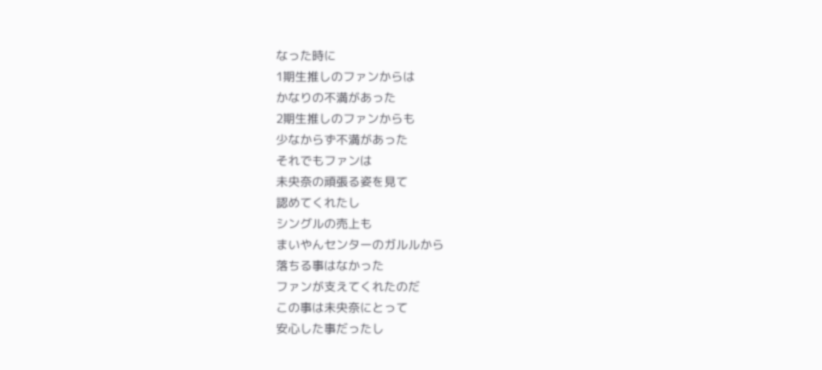なった時に
1期生推しのファンからは
かなりの不満があった
2期生推しのファンからも
少なからず不満があった
それでもファンは
未央奈の頑張る姿を見て
認めてくれたし
シングルの売上も
まいやんセンターのガルルから
落ちる事はなかった
ファンが支えてくれたのだ
この事は未央奈にとって
安心した事だったし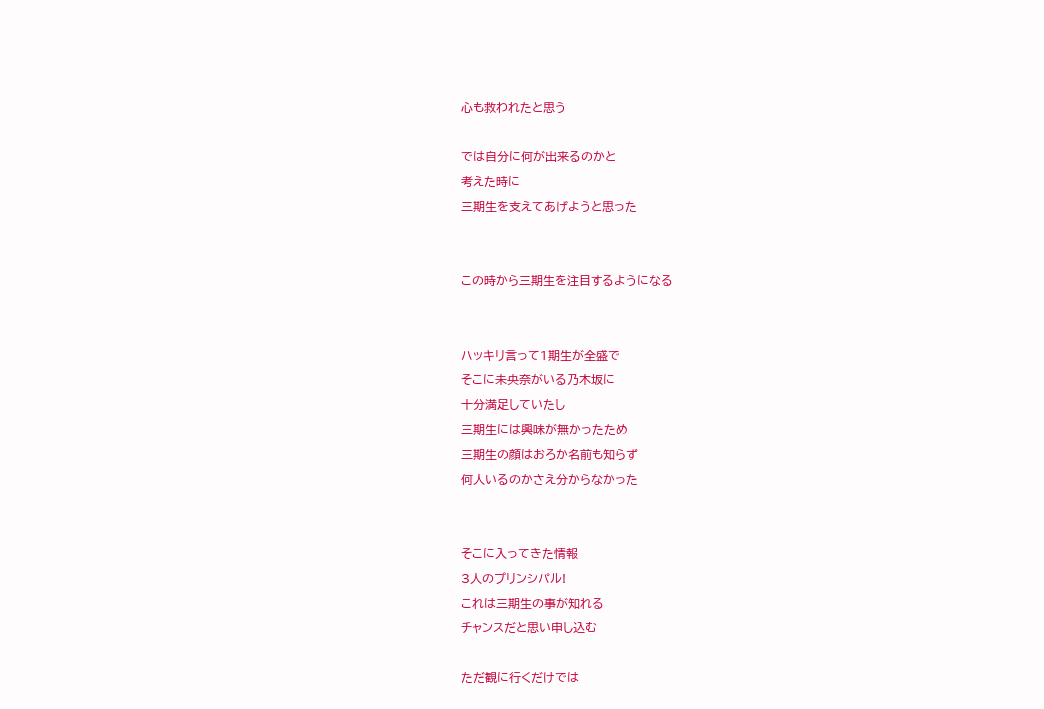心も救われたと思う

では自分に何が出来るのかと
考えた時に
三期生を支えてあげようと思った


この時から三期生を注目するようになる


ハッキリ言って1期生が全盛で
そこに未央奈がいる乃木坂に
十分満足していたし
三期生には興味が無かったため
三期生の顔はおろか名前も知らず
何人いるのかさえ分からなかった


そこに入ってきた情報
3人のプリンシパル!
これは三期生の事が知れる
チャンスだと思い申し込む

ただ観に行くだけでは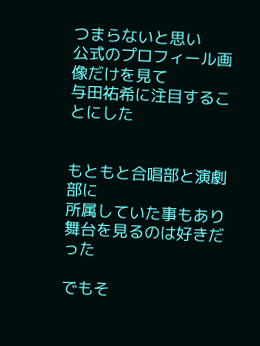つまらないと思い
公式のプロフィール画像だけを見て
与田祐希に注目することにした


もともと合唱部と演劇部に
所属していた事もあり
舞台を見るのは好きだった

でもそ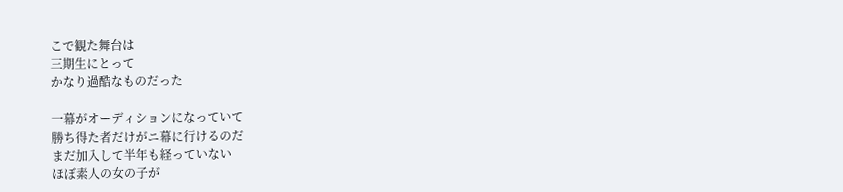こで観た舞台は
三期生にとって
かなり過酷なものだった

一幕がオーディションになっていて
勝ち得た者だけがニ幕に行けるのだ
まだ加入して半年も経っていない
ほぼ素人の女の子が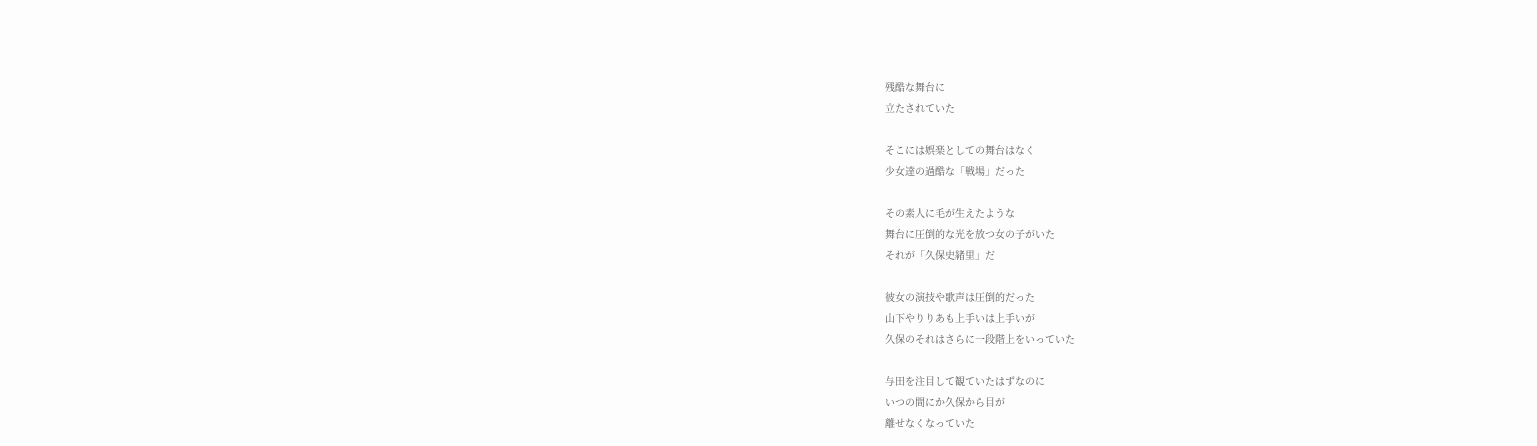残酷な舞台に
立たされていた

そこには娯楽としての舞台はなく
少女達の過酷な「戦場」だった

その素人に毛が生えたような
舞台に圧倒的な光を放つ女の子がいた
それが「久保史緒里」だ

彼女の演技や歌声は圧倒的だった
山下やりりあも上手いは上手いが
久保のそれはさらに一段階上をいっていた

与田を注目して観ていたはずなのに
いつの間にか久保から目が
離せなくなっていた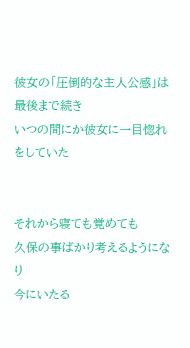彼女の「圧倒的な主人公感」は
最後まで続き
いつの間にか彼女に一目惚れをしていた


それから寝ても覚めても
久保の事ばかり考えるようになり
今にいたる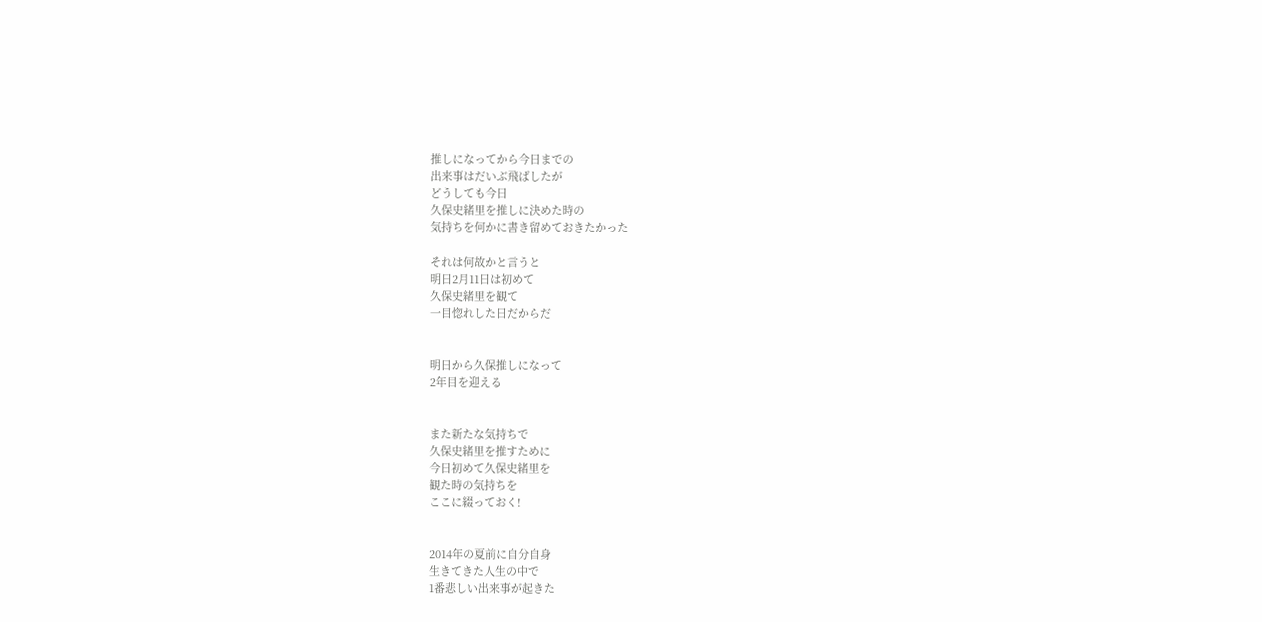推しになってから今日までの
出来事はだいぶ飛ばしたが
どうしても今日
久保史緒里を推しに決めた時の
気持ちを何かに書き留めておきたかった

それは何故かと言うと
明日2月11日は初めて
久保史緒里を観て
一目惚れした日だからだ


明日から久保推しになって
2年目を迎える


また新たな気持ちで
久保史緒里を推すために
今日初めて久保史緒里を
観た時の気持ちを
ここに綴っておく!


2014年の夏前に自分自身
生きてきた人生の中で
1番悲しい出来事が起きた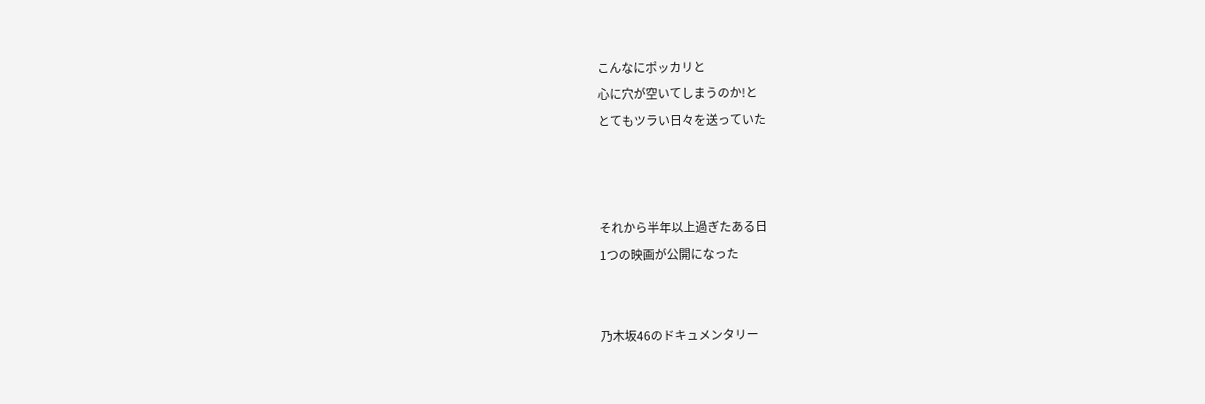こんなにポッカリと
心に穴が空いてしまうのか!と
とてもツラい日々を送っていた



それから半年以上過ぎたある日
1つの映画が公開になった


乃木坂46のドキュメンタリー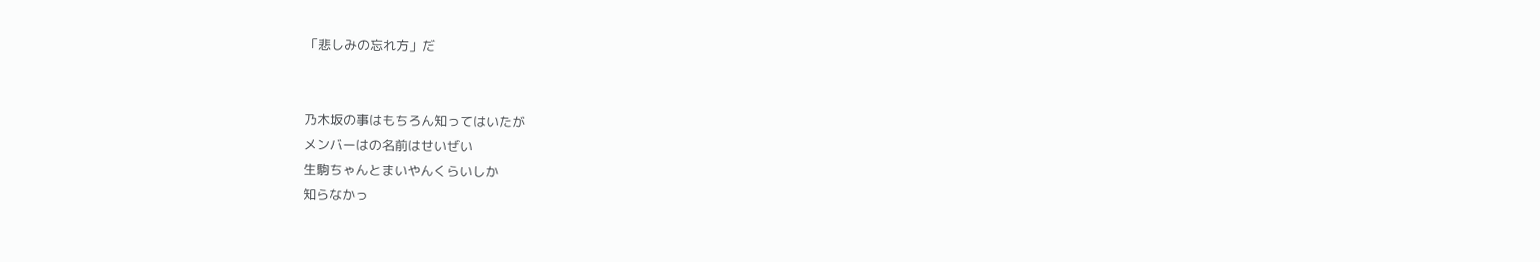「悲しみの忘れ方」だ


乃木坂の事はもちろん知ってはいたが
メンバーはの名前はせいぜい
生駒ちゃんとまいやんくらいしか
知らなかっ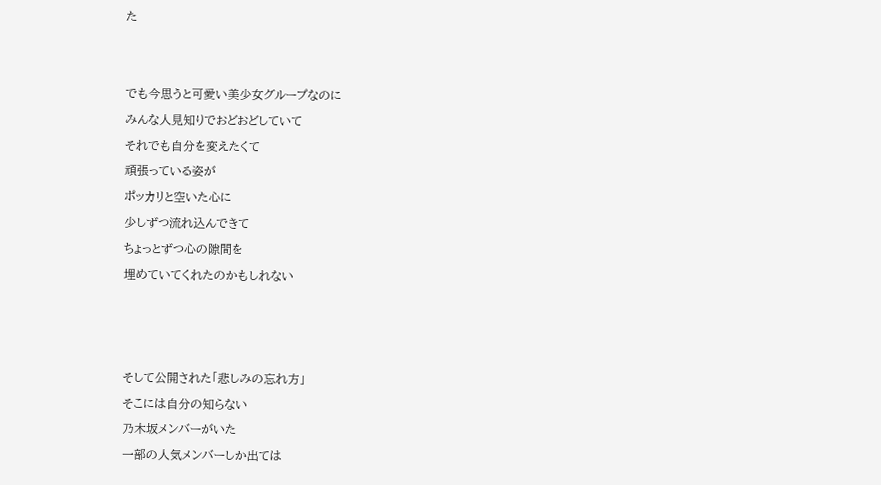た


でも今思うと可愛い美少女グループなのに
みんな人見知りでおどおどしていて
それでも自分を変えたくて
頑張っている姿が
ポッカリと空いた心に
少しずつ流れ込んできて
ちょっとずつ心の隙間を
埋めていてくれたのかもしれない



そして公開された「悲しみの忘れ方」
そこには自分の知らない
乃木坂メンバーがいた
一部の人気メンバーしか出ては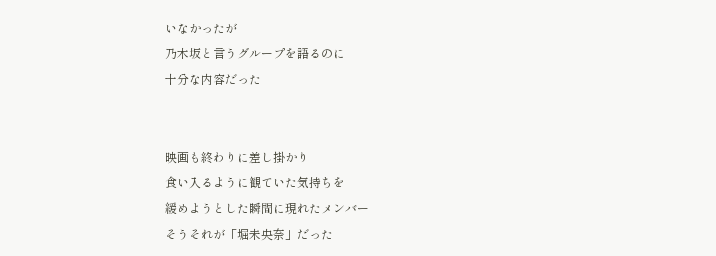いなかったが
乃木坂と言うグループを語るのに
十分な内容だった


映画も終わりに差し掛かり
食い入るように観ていた気持ちを
緩めようとした瞬間に現れたメンバー
そうそれが「堀未央奈」だった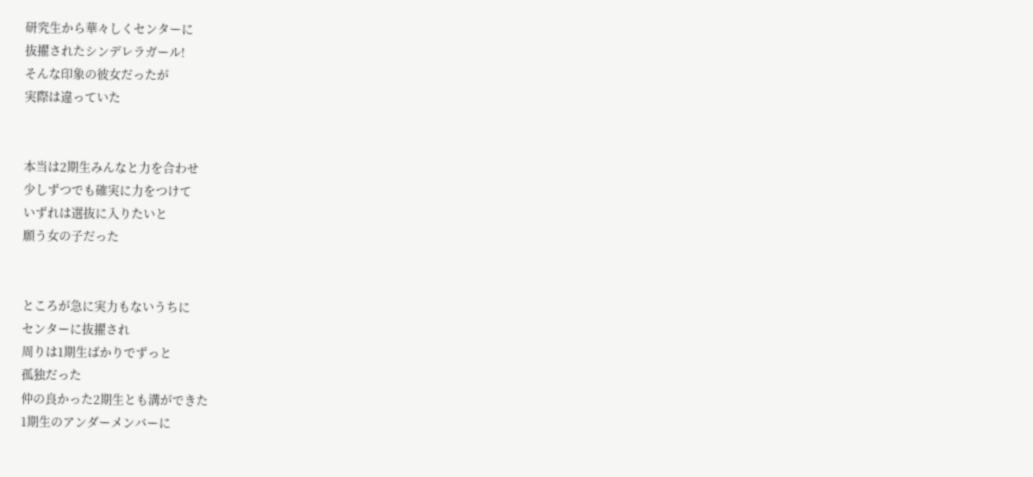研究生から華々しくセンターに
抜擢されたシンデレラガール!
そんな印象の彼女だったが
実際は違っていた


本当は2期生みんなと力を合わせ
少しずつでも確実に力をつけて
いずれは選抜に入りたいと
願う女の子だった


ところが急に実力もないうちに
センターに抜擢され
周りは1期生ばかりでずっと
孤独だった
仲の良かった2期生とも溝ができた
1期生のアンダーメンバーに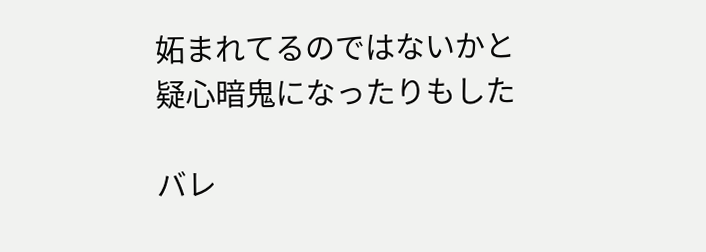妬まれてるのではないかと
疑心暗鬼になったりもした

バレ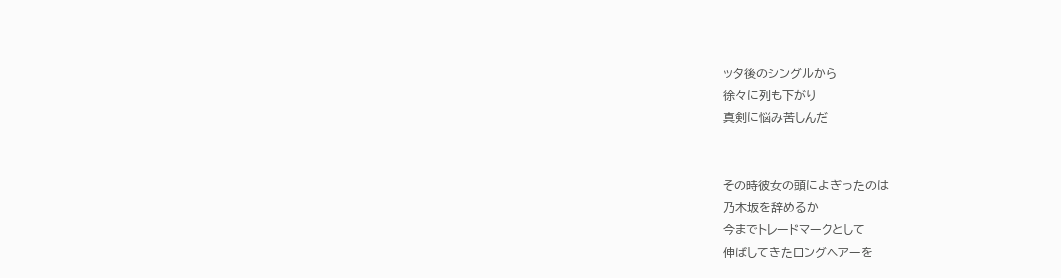ッタ後のシングルから
徐々に列も下がり
真剣に悩み苦しんだ


その時彼女の頭によぎったのは
乃木坂を辞めるか
今までトレードマークとして
伸ばしてきたロングヘアーを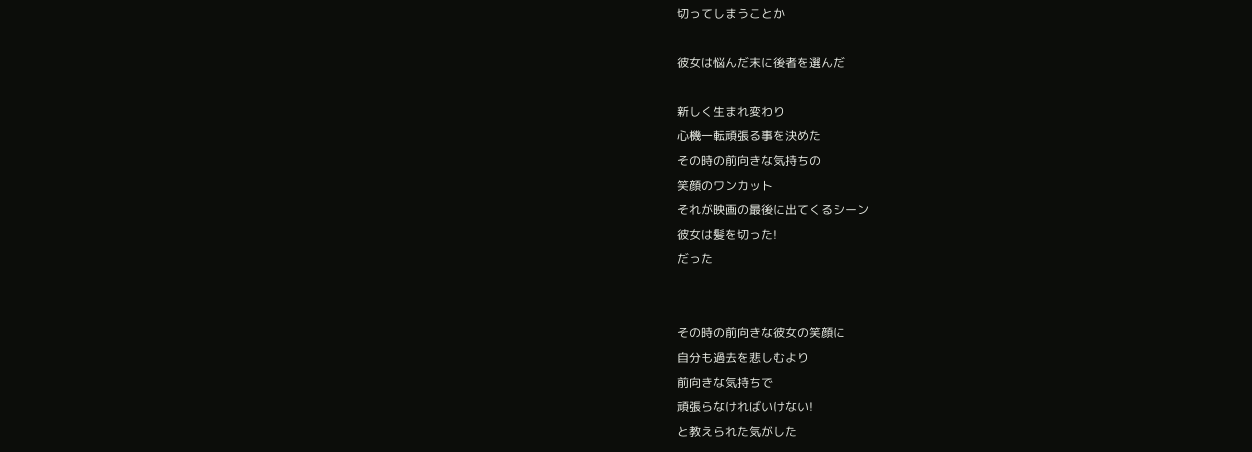切ってしまうことか

彼女は悩んだ末に後者を選んだ

新しく生まれ変わり
心機一転頑張る事を決めた
その時の前向きな気持ちの
笑顔のワンカット
それが映画の最後に出てくるシーン
彼女は髪を切った!
だった


その時の前向きな彼女の笑顔に
自分も過去を悲しむより
前向きな気持ちで
頑張らなければいけない!
と教えられた気がした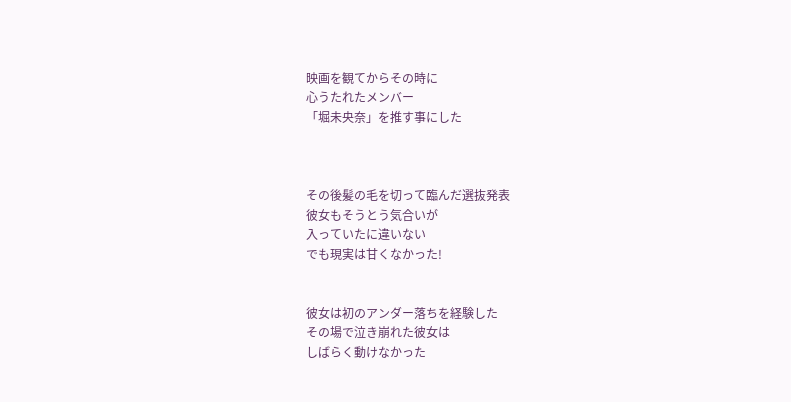映画を観てからその時に
心うたれたメンバー
「堀未央奈」を推す事にした



その後髪の毛を切って臨んだ選抜発表
彼女もそうとう気合いが
入っていたに違いない
でも現実は甘くなかった!


彼女は初のアンダー落ちを経験した
その場で泣き崩れた彼女は
しばらく動けなかった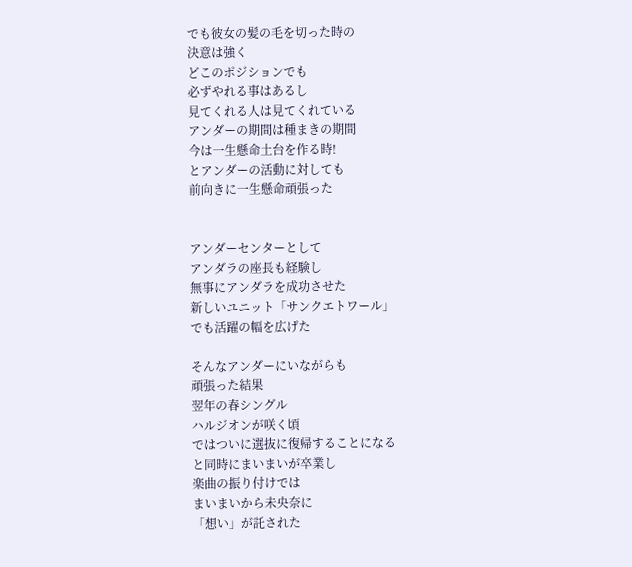でも彼女の髪の毛を切った時の
決意は強く
どこのポジションでも
必ずやれる事はあるし
見てくれる人は見てくれている
アンダーの期間は種まきの期間
今は一生懸命土台を作る時!
とアンダーの活動に対しても
前向きに一生懸命頑張った


アンダーセンターとして
アンダラの座長も経験し
無事にアンダラを成功させた
新しいユニット「サンクエトワール」
でも活躍の幅を広げた

そんなアンダーにいながらも
頑張った結果
翌年の春シングル
ハルジオンが咲く頃
ではついに選抜に復帰することになる
と同時にまいまいが卒業し
楽曲の振り付けでは
まいまいから未央奈に
「想い」が託された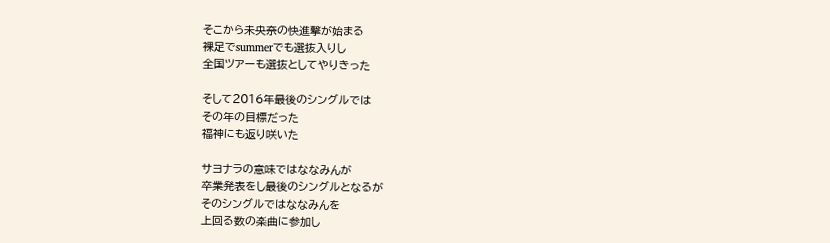そこから未央奈の快進撃が始まる
裸足でsummerでも選抜入りし
全国ツアーも選抜としてやりきった

そして2016年最後のシングルでは
その年の目標だった
福神にも返り咲いた

サヨナラの意味ではななみんが
卒業発表をし最後のシングルとなるが
そのシングルではななみんを
上回る数の楽曲に参加し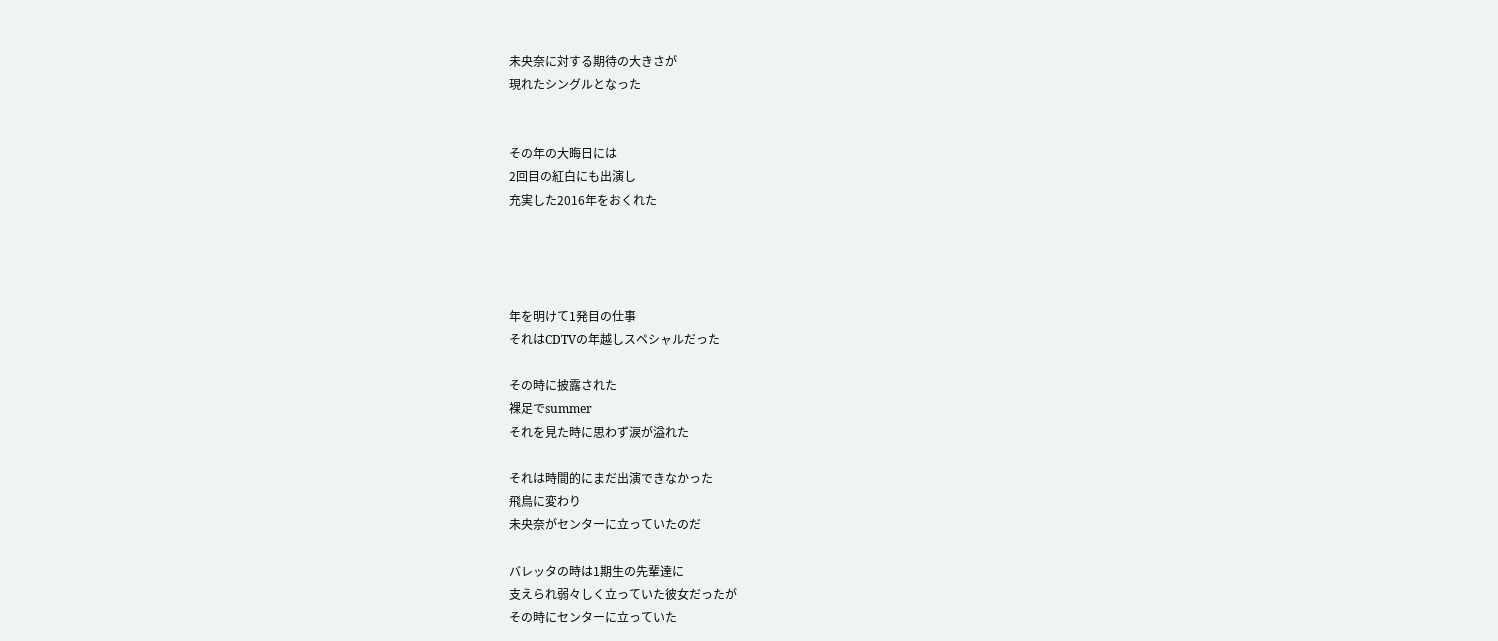未央奈に対する期待の大きさが
現れたシングルとなった


その年の大晦日には
2回目の紅白にも出演し
充実した2016年をおくれた




年を明けて1発目の仕事
それはCDTVの年越しスペシャルだった

その時に披露された
裸足でsummer
それを見た時に思わず涙が溢れた

それは時間的にまだ出演できなかった
飛鳥に変わり
未央奈がセンターに立っていたのだ

バレッタの時は1期生の先輩達に
支えられ弱々しく立っていた彼女だったが
その時にセンターに立っていた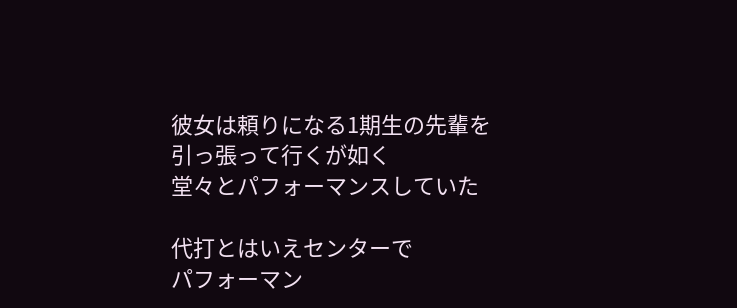彼女は頼りになる1期生の先輩を
引っ張って行くが如く
堂々とパフォーマンスしていた

代打とはいえセンターで
パフォーマン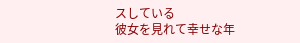スしている
彼女を見れて幸せな年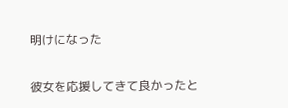明けになった

彼女を応援してきて良かったと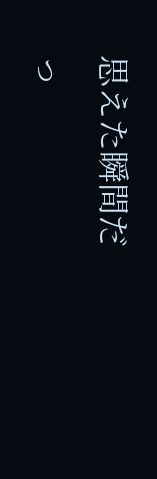思えた瞬間だっ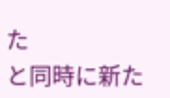た
と同時に新た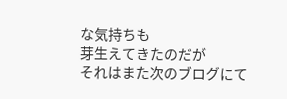な気持ちも
芽生えてきたのだが
それはまた次のブログにて